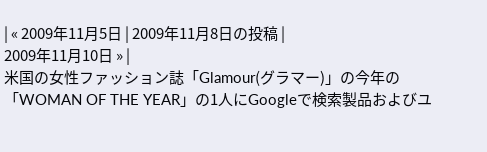| « 2009年11月5日 | 2009年11月8日の投稿 |
2009年11月10日 » |
米国の女性ファッション誌「Glamour(グラマー)」の今年の「WOMAN OF THE YEAR」の1人にGoogleで検索製品およびユ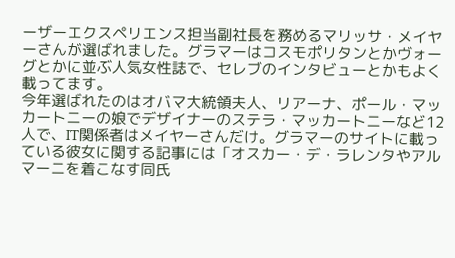ーザーエクスペリエンス担当副社長を務めるマリッサ・メイヤーさんが選ばれました。グラマーはコスモポリタンとかヴォーグとかに並ぶ人気女性誌で、セレブのインタビューとかもよく載ってます。
今年選ばれたのはオバマ大統領夫人、リアーナ、ポール・マッカートニーの娘でデザイナーのステラ・マッカートニーなど12人で、IT関係者はメイヤーさんだけ。グラマーのサイトに載っている彼女に関する記事には「オスカー・デ・ラレンタやアルマーニを着こなす同氏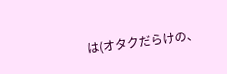は(オタクだらけの、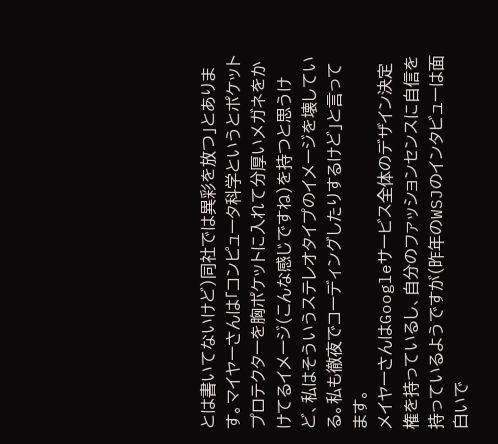とは書いてないけど)同社では異彩を放つ」とあります。マイヤーさんは「コンピュータ科学というとポケットプロテクターを胸ポケットに入れて分厚いメガネをかけてるイメージ(こんな感じですね)を持つと思うけど、私はそういうステレオタイプのイメージを壊している。私も徹夜でコーディングしたりするけど」と言ってます。
メイヤーさんはGoogleサービス全体のデザイン決定権を持っているし、自分のファッションセンスに自信を持っているようですが(昨年のWSJのインタビューは面白いで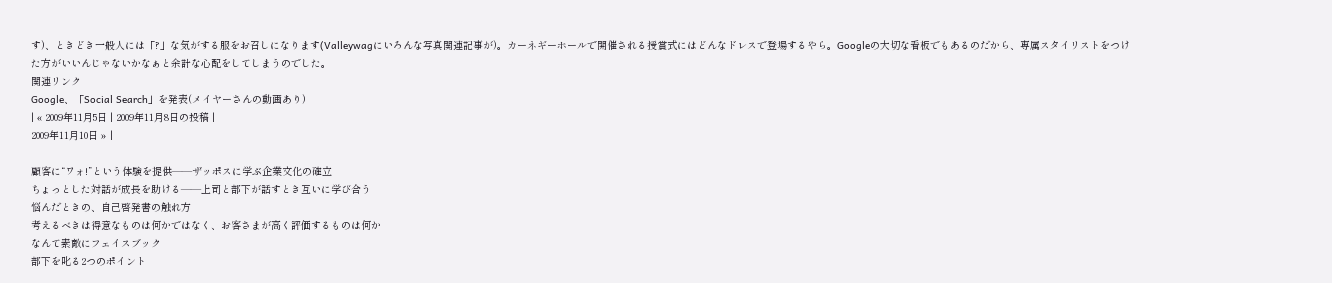す)、ときどき一般人には「?」な気がする服をお召しになります(Valleywagにいろんな写真関連記事が)。カーネギーホールで開催される授賞式にはどんなドレスで登場するやら。Googleの大切な看板でもあるのだから、専属スタイリストをつけた方がいいんじゃないかなぁと余計な心配をしてしまうのでした。
関連リンク
Google、「Social Search」を発表(メイヤーさんの動画あり)
| « 2009年11月5日 | 2009年11月8日の投稿 |
2009年11月10日 » |

顧客に“ワォ!”という体験を提供――ザッポスに学ぶ企業文化の確立
ちょっとした対話が成長を助ける――上司と部下が話すとき互いに学び合う
悩んだときの、自己啓発書の触れ方
考えるべきは得意なものは何かではなく、お客さまが高く評価するものは何か
なんて素敵にフェイスブック
部下を叱る2つのポイント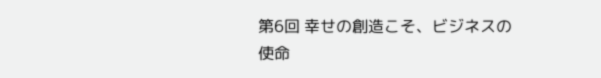第6回 幸せの創造こそ、ビジネスの使命